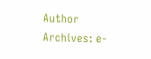Author Archives: e-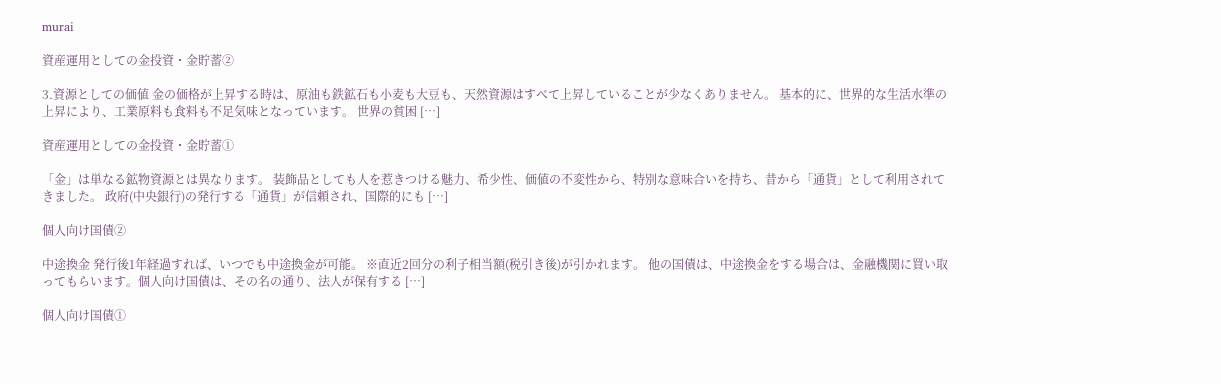murai

資産運用としての金投資・金貯蓄②

3.資源としての価値 金の価格が上昇する時は、原油も鉄鉱石も小麦も大豆も、天然資源はすべて上昇していることが少なくありません。 基本的に、世界的な生活水準の上昇により、工業原料も食料も不足気味となっています。 世界の貧困 […]

資産運用としての金投資・金貯蓄①

「金」は単なる鉱物資源とは異なります。 装飾品としても人を惹きつける魅力、希少性、価値の不変性から、特別な意味合いを持ち、昔から「通貨」として利用されてきました。 政府(中央銀行)の発行する「通貨」が信頼され、国際的にも […]

個人向け国債②

中途換金 発行後1年経過すれば、いつでも中途換金が可能。 ※直近2回分の利子相当額(税引き後)が引かれます。 他の国債は、中途換金をする場合は、金融機関に買い取ってもらいます。個人向け国債は、その名の通り、法人が保有する […]

個人向け国債①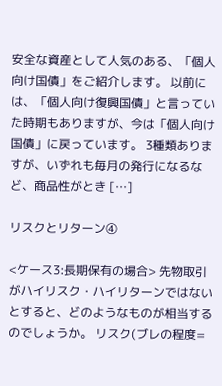安全な資産として人気のある、「個人向け国債」をご紹介します。 以前には、「個人向け復興国債」と言っていた時期もありますが、今は「個人向け国債」に戻っています。 3種類ありますが、いずれも毎月の発行になるなど、商品性がとき […]

リスクとリターン④

<ケース3:長期保有の場合> 先物取引がハイリスク・ハイリターンではないとすると、どのようなものが相当するのでしょうか。 リスク(ブレの程度=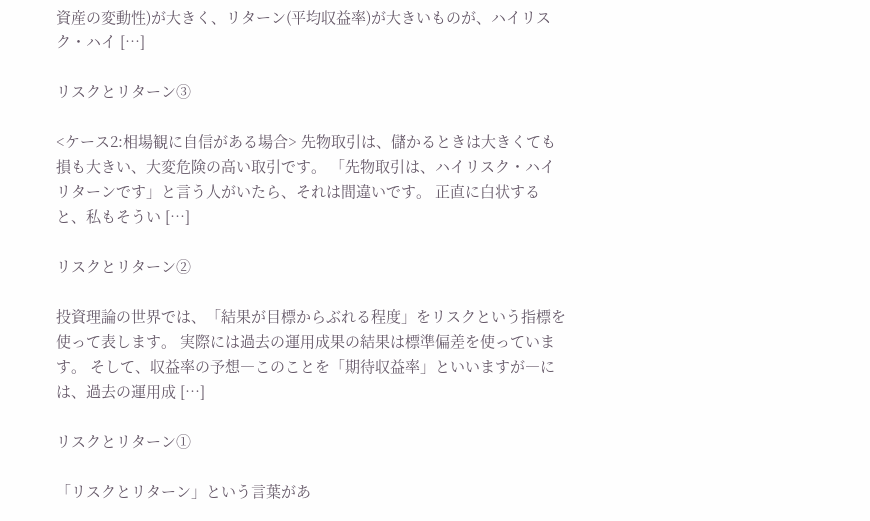資産の変動性)が大きく、リターン(平均収益率)が大きいものが、ハイリスク・ハイ […]

リスクとリターン③

<ケース2:相場観に自信がある場合> 先物取引は、儲かるときは大きくても損も大きい、大変危険の高い取引です。 「先物取引は、ハイリスク・ハイリターンです」と言う人がいたら、それは間違いです。 正直に白状すると、私もそうい […]

リスクとリターン②

投資理論の世界では、「結果が目標からぶれる程度」をリスクという指標を使って表します。 実際には過去の運用成果の結果は標準偏差を使っています。 そして、収益率の予想―このことを「期待収益率」といいますが―には、過去の運用成 […]

リスクとリターン①

「リスクとリターン」という言葉があ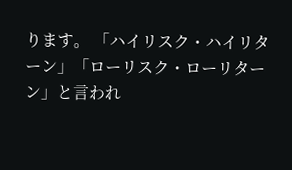ります。 「ハイリスク・ハイリターン」「ローリスク・ローリターン」と言われ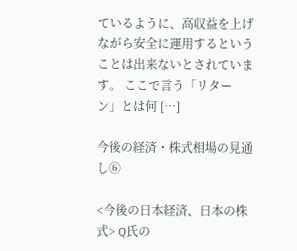ているように、高収益を上げながら安全に運用するということは出来ないとされています。 ここで言う「リターン」とは何 […]

今後の経済・株式相場の見通し⑥

<今後の日本経済、日本の株式> Q氏の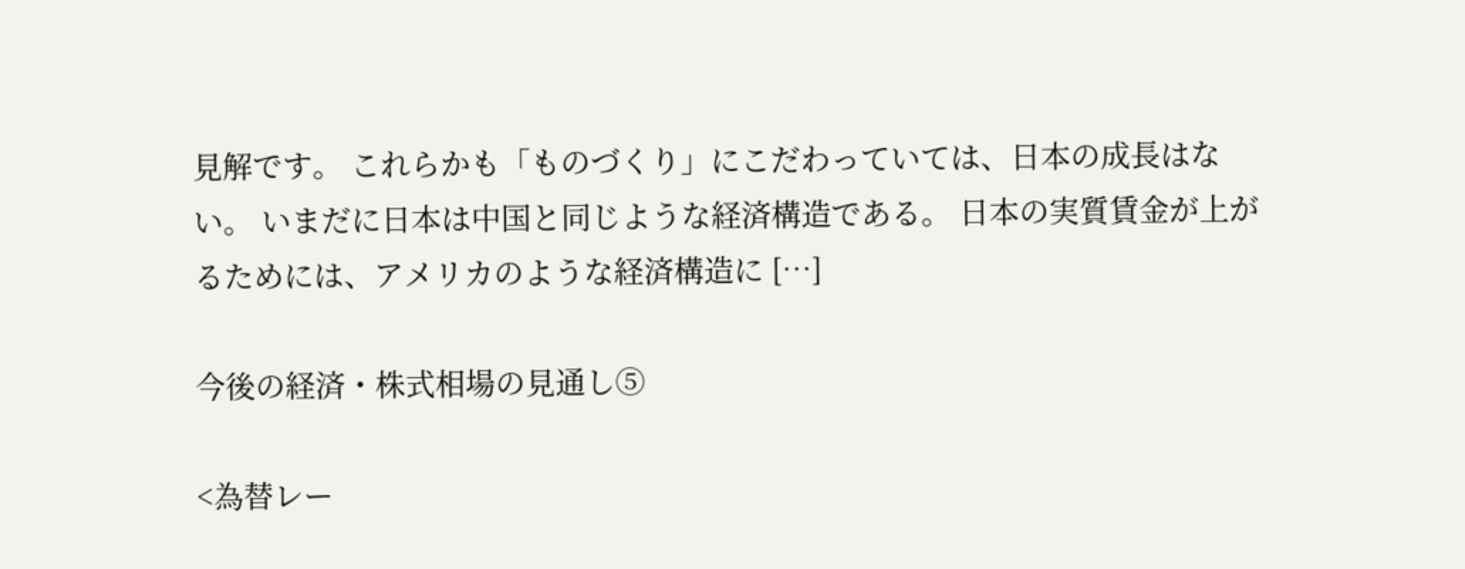見解です。 これらかも「ものづくり」にこだわっていては、日本の成長はない。 いまだに日本は中国と同じような経済構造である。 日本の実質賃金が上がるためには、アメリカのような経済構造に […]

今後の経済・株式相場の見通し⑤

<為替レー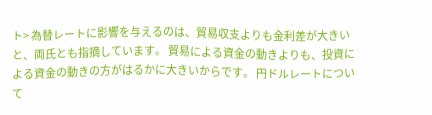ト> 為替レートに影響を与えるのは、貿易収支よりも金利差が大きいと、両氏とも指摘しています。 貿易による資金の動きよりも、投資による資金の動きの方がはるかに大きいからです。 円ドルレートについて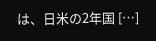は、日米の2年国 […]